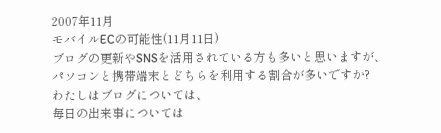2007年11月
モバイルECの可能性(11月11日)
ブログの更新やSNSを活用されている方も多いと思いますが、
パソコンと携帯端末とどちらを利用する割合が多いですか?
わたしはブログについては、
毎日の出来事については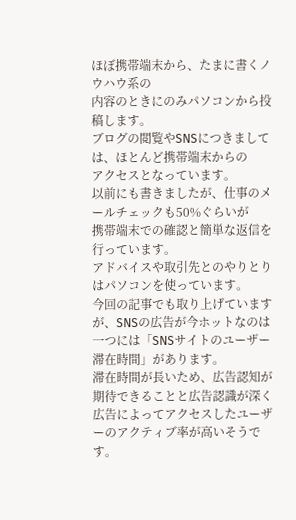ほぼ携帯端末から、たまに書くノウハウ系の
内容のときにのみパソコンから投稿します。
ブログの閲覧やSNSにつきましては、ほとんど携帯端末からの
アクセスとなっています。
以前にも書きましたが、仕事のメールチェックも50%ぐらいが
携帯端末での確認と簡単な返信を行っています。
アドバイスや取引先とのやりとりはパソコンを使っています。
今回の記事でも取り上げていますが、SNSの広告が今ホットなのは
一つには「SNSサイトのユーザー滞在時間」があります。
滞在時間が長いため、広告認知が期待できることと広告認識が深く
広告によってアクセスしたユーザーのアクティブ率が高いそうです。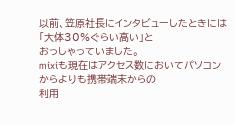以前、笠原社長にインタビューしたときには「大体30%ぐらい高い」と
おっしゃっていました。
mixiも現在はアクセス数においてパソコンからよりも携帯端末からの
利用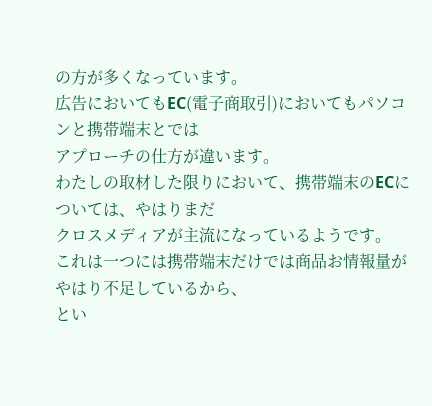の方が多くなっています。
広告においてもEC(電子商取引)においてもパソコンと携帯端末とでは
アプローチの仕方が違います。
わたしの取材した限りにおいて、携帯端末のECについては、やはりまだ
クロスメディアが主流になっているようです。
これは一つには携帯端末だけでは商品お情報量がやはり不足しているから、
とい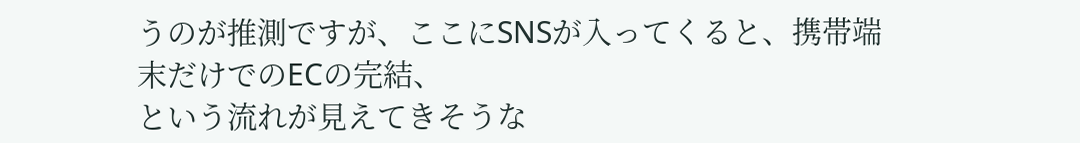うのが推測ですが、ここにSNSが入ってくると、携帯端末だけでのECの完結、
という流れが見えてきそうな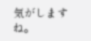気がしますね。